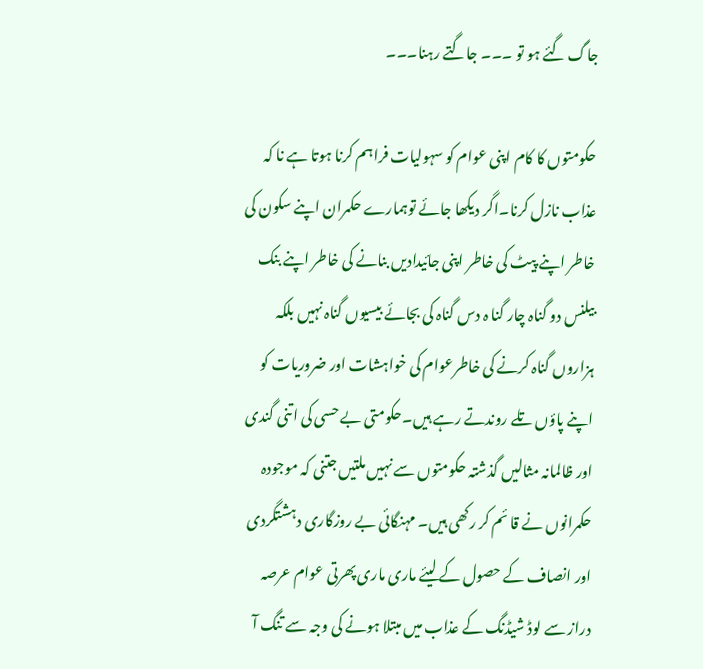جاگ گئے ہو تو ۔۔۔ جاگتے رہنا۔۔۔

حکومتوں کا کام اپنی عوام کو سہولیات فراہم کرنا ہوتا ہے نا کہ عذاب نازل کرنا۔اگر دیکھا جائے توہمارے حکمران اپنے سکون کی خاطر اپنے پیٹ کی خاطر اپنی جائیدادیں بنانے کی خاطر اپنے بنک بیلنس دو گناہ چار گنا ہ دس گناہ کی بجائے بیسیوں گناہ نہیں بلکہ ہزاروں گناہ کرنے کی خاطرعوام کی خواہشات اور ضروریات کو اپنے پاؤں تلے روندتے رہے ہیں۔حکومتی بے حسی کی اتنی گندی اور ظالمانہ مثالیں گذشتہ حکومتوں سے نہیں ملتیں جتنی کہ موجودہ حکمرانوں نے قا ئم کر رکھی ہیں۔ مہنگائی بے روزگاری دہشتگردی اور انصاف کے حصول کے لیئے ماری ماری پھرتی عوام عرصہ دراز سے لوڈ شیڈنگ کے عذاب میں مبتلا ہونے کی وجہ سے تنگ آ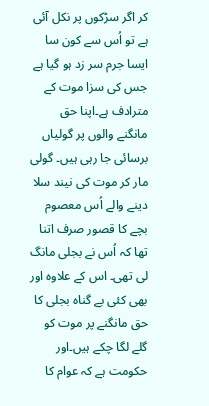کر اگر سڑکوں پر نکل آئی ہے تو اُس سے کون سا ایسا جرم سر زد ہو گیا ہے جس کی سزا موت کے مترادف ہے۔اپنا حق مانگنے والوں پر گولیاں برسائی جا رہی ہیں۔ گولی مار کر موت کی نیند سلا دینے والے اُس معصوم بچے کا قصور صرف اتنا تھا کہ اُس نے بجلی مانگ لی تھی۔ اس کے علاوہ اور بھی کئی بے گناہ بجلی کا حق مانگنے پر موت کو گلے لگا چکے ہیں۔اور حکومت ہے کہ عوام کا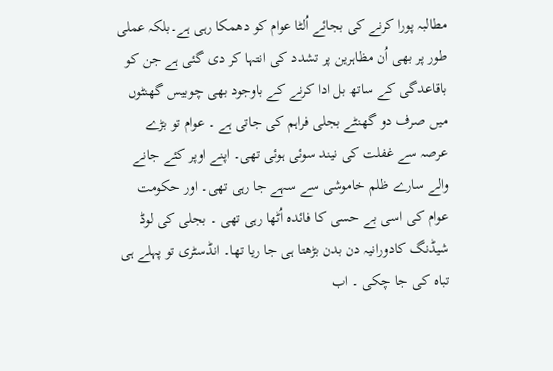مطالبہ پورا کرنے کی بجائے اُلٹا عوام کو دھمکا رہی ہے۔بلکہ عملی طور پر بھی اُن مظاہرین پر تشدد کی انتہا کر دی گئی ہے جن کو باقاعدگی کے ساتھ بل ادا کرنے کے باوجود بھی چوبیس گھنٹوں میں صرف دو گھنٹے بجلی فراہم کی جاتی ہے ۔ عوام تو بڑے عرصہ سے غفلت کی نیند سوئی ہوئی تھی۔ اپنے اوپر کئے جانے والے سارے ظلم خاموشی سے سہے جا رہی تھی۔ اور حکومت عوام کی اسی بے حسی کا فائدہ اُٹھا رہی تھی ۔ بجلی کی لوڈ شیڈنگ کادورانیہ دن بدن بڑھتا ہی جا ریا تھا۔ انڈسٹری تو پہلے ہی تباہ کی جا چکی ۔ اب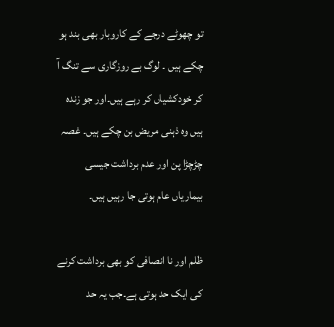تو چھوٹے درجے کے کاروبار بھی بند ہو چکے ہیں ۔ لوگ بے روزگاری سے تنگ آ کر خودکشیاں کر رہے ہیں۔اور جو زندہ ہیں وہ ذہنی مریض بن چکے ہیں۔ غصہ چڑچڑا پن اور عدم برداشت جیسی بیماریاں عام ہوتی جا رہیں ہیں۔

ظلم اور نا انصافی کو بھی برداشت کرنے کی ایک حد ہوتی ہے۔جب یہ حد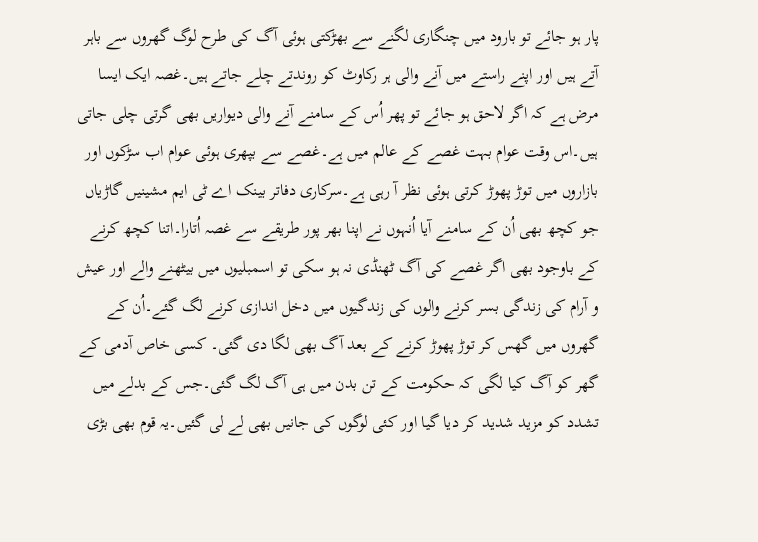پار ہو جائے تو بارود میں چنگاری لگنے سے بھڑکتی ہوئی آگ کی طرح لوگ گھروں سے باہر آتے ہیں اور اپنے راستے میں آنے والی ہر رکاوٹ کو روندتے چلے جاتے ہیں۔غصہ ایک ایسا مرض ہے کہ اگر لاحق ہو جائے تو پھر اُس کے سامنے آنے والی دیواریں بھی گرتی چلی جاتی ہیں۔اس وقت عوام بہت غصے کے عالم میں ہے۔غصے سے بپھری ہوئی عوام اب سڑکوں اور بازاروں میں توڑ پھوڑ کرتی ہوئی نظر آ رہی ہے۔سرکاری دفاتر بینک اے ٹی ایم مشینیں گاڑیاں جو کچھ بھی اُن کے سامنے آیا اُنہوں نے اپنا بھر پور طریقے سے غصہ اُتارا۔اتنا کچھ کرنے کے باوجود بھی اگر غصے کی آگ ٹھنڈی نہ ہو سکی تو اسمبلیوں میں بیٹھنے والے اور عیش و آرام کی زندگی بسر کرنے والوں کی زندگیوں میں دخل اندازی کرنے لگ گئے۔اُن کے گھروں میں گھس کر توڑ پھوڑ کرنے کے بعد آگ بھی لگا دی گئی۔ کسی خاص آدمی کے گھر کو آگ کیا لگی کہ حکومت کے تن بدن میں ہی آگ لگ گئی۔جس کے بدلے میں تشدد کو مزید شدید کر دیا گیا اور کئی لوگوں کی جانیں بھی لے لی گئیں۔یہ قوم بھی بڑی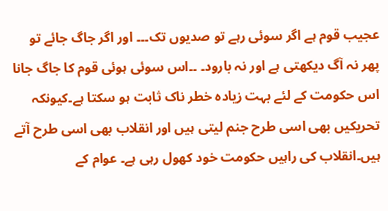عجیب قوم ہے اگر سوئی رہے تو صدیوں تک۔۔۔ اور اگر جاگ جائے تو پھر نہ آگ دیکھتی ہے اور نہ بارود۔ ۔۔اس سوئی ہوئی قوم کا جاگ جانا اس حکومت کے لئے بہت زیادہ خطر ناک ثابت ہو سکتا ہے۔کیونکہ تحریکیں بھی اسی طرح جنم لیتی ہیں اور انقلاب بھی اسی طرح آتے ہیں۔انقلاب کی راہیں حکومت خود کھول رہی ہے۔ عوام کے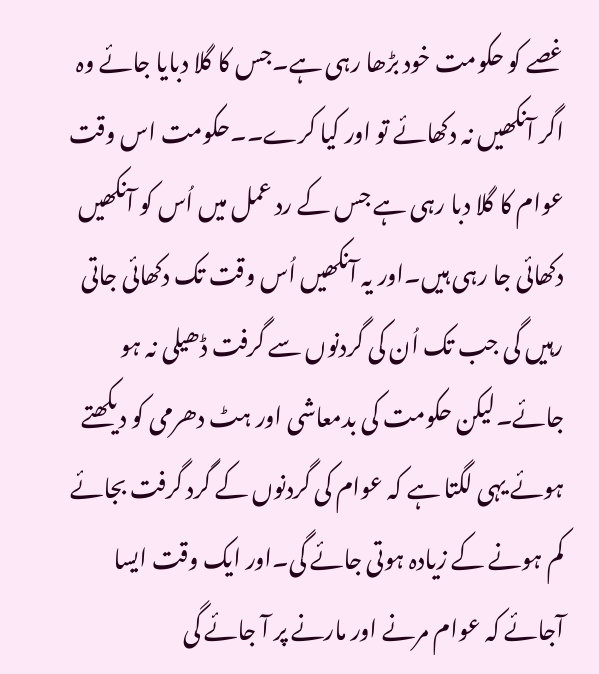غصے کو حکومت خود بڑھا رہی ہے۔جس کا گلا دبایا جائے وہ اگر آنکھیں نہ دکھائے تو اور کیا کرے۔۔حکومت اس وقت عوام کا گلا دبا رہی ہے جس کے رد عمل میں اُس کو آنکھیں دکھائی جا رہی ہیں۔اور یہ آنکھیں اُس وقت تک دکھائی جاتی رہیں گی جب تک اُن کی گردنوں سے گرفت ڈھیلی نہ ہو جائے۔لیکن حکومت کی بدمعاشی اور ہٹ دھرمی کو دیکھتے ہوئے یہی لگتا ہے کہ عوام کی گردنوں کے گرد گرفت بجائے کم ہونے کے زیادہ ہوتی جائے گی۔اور ایک وقت ایسا آجائے کہ عوام مرنے اور مارنے پر آ جائے گی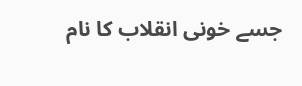جسے خونی انقلاب کا نام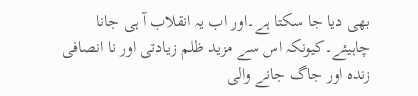بھی دیا جا سکتا ہے۔اور اب یہ انقلاب آ ہی جانا چاہیئے۔کیونکہ اس سے مزید ظلم زیادتی اور نا انصافی زندہ اور جاگ جانے والی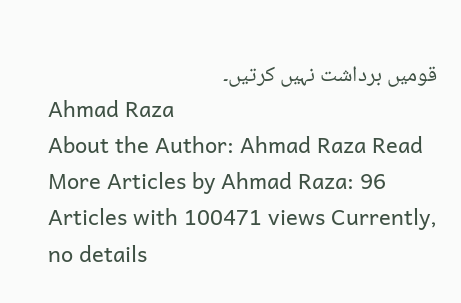قومیں برداشت نہیں کرتیں۔
Ahmad Raza
About the Author: Ahmad Raza Read More Articles by Ahmad Raza: 96 Articles with 100471 views Currently, no details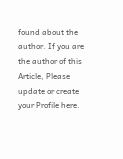found about the author. If you are the author of this Article, Please update or create your Profile here.